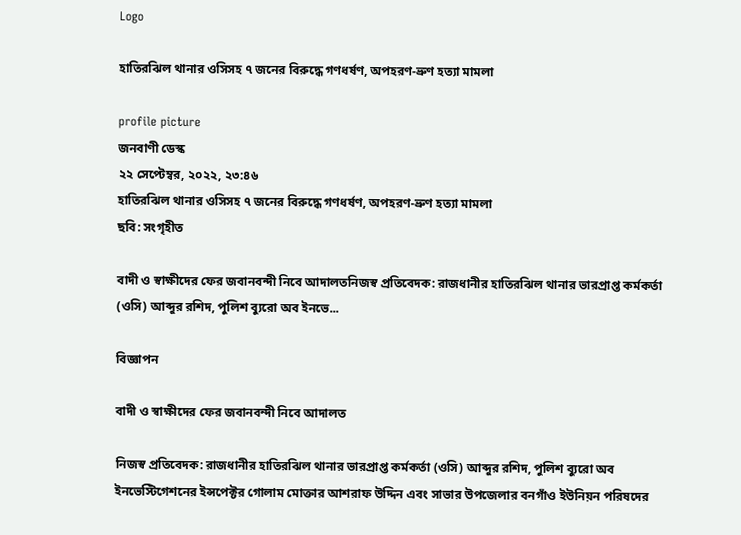Logo

হাতিরঝিল থানার ওসিসহ ৭ জনের বিরুদ্ধে গণধর্ষণ, অপহরণ-ভ্রুণ হত্যা মামলা

profile picture
জনবাণী ডেস্ক
২২ সেপ্টেম্বর, ২০২২, ২৩:৪৬
হাতিরঝিল থানার ওসিসহ ৭ জনের বিরুদ্ধে গণধর্ষণ, অপহরণ-ভ্রুণ হত্যা মামলা
ছবি: সংগৃহীত

বাদী ও স্বাক্ষীদের ফের জবানবন্দী নিবে আদালতনিজস্ব প্রতিবেদক: রাজধানীর হাতিরঝিল থানার ভারপ্রাপ্ত কর্মকর্তা (ওসি) আব্দুর রশিদ, পুলিশ ব্যুরো অব ইনভে...

বিজ্ঞাপন

বাদী ও স্বাক্ষীদের ফের জবানবন্দী নিবে আদালত

নিজস্ব প্রতিবেদক: রাজধানীর হাতিরঝিল থানার ভারপ্রাপ্ত কর্মকর্তা (ওসি) আব্দুর রশিদ, পুলিশ ব্যুরো অব ইনভেস্টিগেশনের ইন্সপেক্টর গোলাম মোক্তার আশরাফ উদ্দিন এবং সাভার উপজেলার বনগাঁও ইউনিয়ন পরিষদের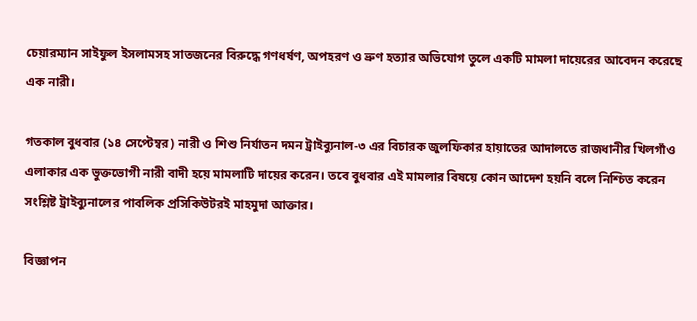চেয়ারম্যান সাইফুল ইসলামসহ সাতজনের বিরুদ্ধে গণধর্ষণ, অপহরণ ও ভ্রুণ হত্যার অভিযোগ তুলে একটি মামলা দায়েরের আবেদন করেছে এক নারী।

গতকাল বুধবার (১৪ সেপ্টেম্বর) নারী ও শিশু নির্যাতন দমন ট্রাইব্যুনাল-৩ এর বিচারক জুলফিকার হায়াতের আদালতে রাজধানীর খিলগাঁও এলাকার এক ভুক্তভোগী নারী বাদী হয়ে মামলাটি দায়ের করেন। তবে বুধবার এই মামলার বিষয়ে কোন আদেশ হয়নি বলে নিশ্চিত করেন সংশ্লিষ্ট ট্রাইব্যুনালের পাবলিক প্রসিকিউটরই মাহমুদা আক্তার।

বিজ্ঞাপন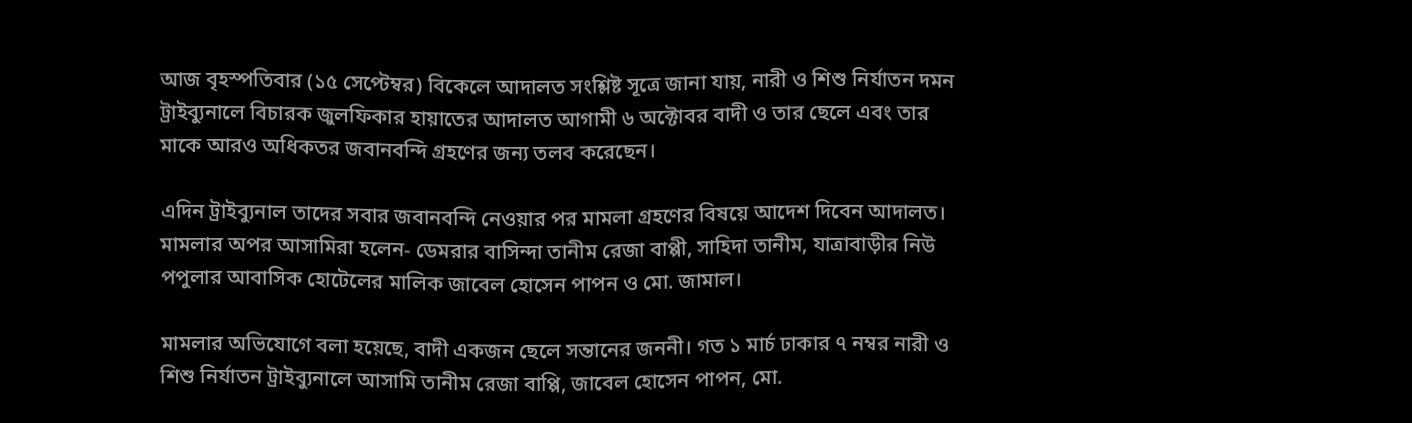আজ বৃহস্পতিবার (১৫ সেপ্টেম্বর) বিকেলে আদালত সংশ্লিষ্ট সূত্রে জানা যায়, নারী ও শিশু নির্যাতন দমন ট্রাইব্যুনালে বিচারক জুলফিকার হায়াতের আদালত আগামী ৬ অক্টোবর বাদী ও তার ছেলে এবং তার মাকে আরও অধিকতর জবানবন্দি গ্রহণের জন্য তলব করেছেন।

এদিন ট্রাইব্যুনাল তাদের সবার জবানবন্দি নেওয়ার পর মামলা গ্রহণের বিষয়ে আদেশ দিবেন আদালত।
মামলার অপর আসামিরা হলেন- ডেমরার বাসিন্দা তানীম রেজা বাপ্পী, সাহিদা তানীম, যাত্রাবাড়ীর নিউ পপুলার আবাসিক হোটেলের মালিক জাবেল হোসেন পাপন ও মো. জামাল।

মামলার অভিযোগে বলা হয়েছে, বাদী একজন ছেলে সন্তানের জননী। গত ১ মার্চ ঢাকার ৭ নম্বর নারী ও শিশু নির্যাতন ট্রাইব্যুনালে আসামি তানীম রেজা বাপ্পি, জাবেল হোসেন পাপন, মো.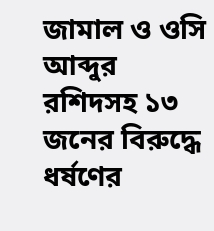জামাল ও ওসি আব্দুর রশিদসহ ১৩ জনের বিরুদ্ধে ধর্ষণের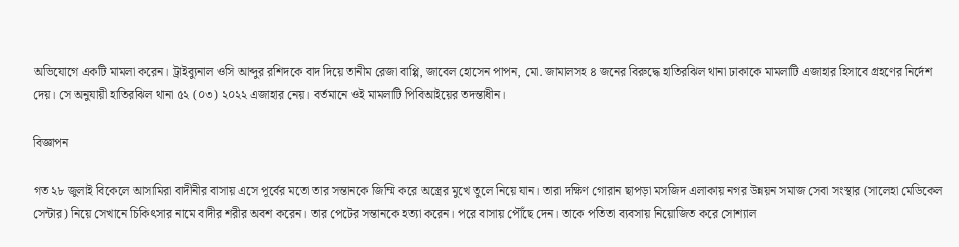অভিযোগে একটি মামলা করেন। ট্রাইব্যুনাল ওসি আব্দুর রশিদকে বাদ দিয়ে তানীম রেজা বাপ্পি, জাবেল হোসেন পাপন, মো. জামালসহ ৪ জনের বিরুদ্ধে হাতিরঝিল থানা ঢাকাকে মামলাটি এজাহার হিসাবে গ্রহণের নির্দেশ দেয়। সে অনুযায়ী হাতিরঝিল থানা ৫২ (০৩) ২০২২ এজাহার নেয়। বর্তমানে ওই মামলাটি পিবিআইয়ের তদন্তাধীন।

বিজ্ঞাপন

গত ২৮ জুলাই বিকেলে আসামিরা বাদীনীর বাসায় এসে পূর্বের মতো তার সন্তানকে জিম্মি করে অস্ত্রের মুখে তুলে নিয়ে যান। তারা দক্ষিণ গোরান ছাপড়া মসজিদ এলাকায় নগর উন্নয়ন সমাজ সেবা সংস্থার (সালেহা মেডিকেল সেন্টার) নিয়ে সেখানে চিকিৎসার নামে বাদীর শরীর অবশ করেন। তার পেটের সন্তানকে হত্যা করেন। পরে বাসায় পৌঁছে দেন। তাকে পতিতা ব্যবসায় নিয়োজিত করে সোশ্যাল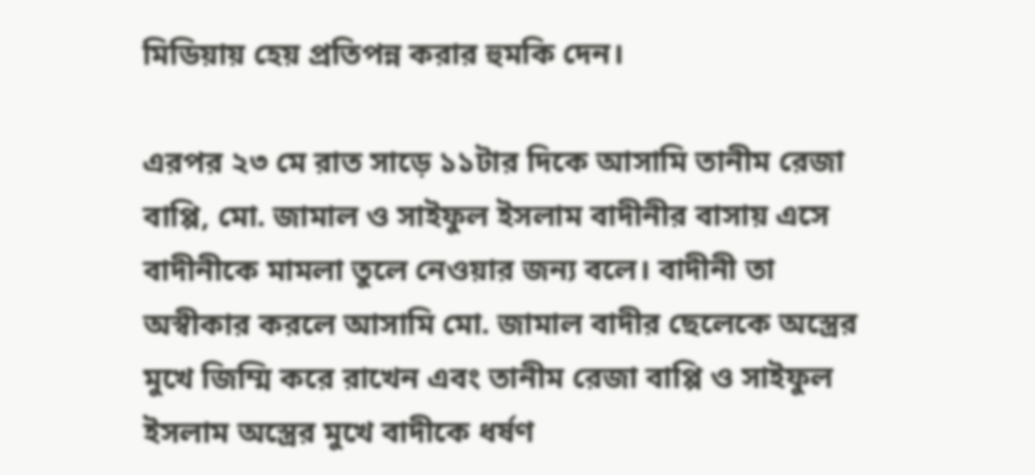মিডিয়ায় হেয় প্রতিপন্ন করার হুমকি দেন।

এরপর ২৩ মে রাত সাড়ে ১১টার দিকে আসামি তানীম রেজা বাপ্পি, মো. জামাল ও সাইফুল ইসলাম বাদীনীর বাসায় এসে বাদীনীকে মামলা তুলে নেওয়ার জন্য বলে। বাদীনী তা অস্বীকার করলে আসামি মো. জামাল বাদীর ছেলেকে অস্ত্রের মুখে জিম্মি করে রাখেন এবং তানীম রেজা বাপ্পি ও সাইফুল ইসলাম অস্ত্রের মুখে বাদীকে ধর্ষণ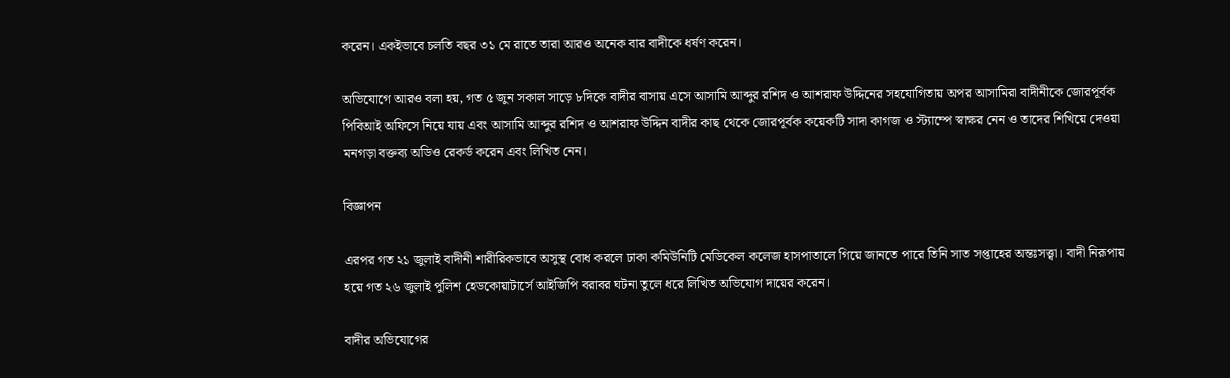করেন। একইভাবে চলতি বছর ৩১ মে রাতে তারা আরও অনেক বার বাদীকে ধর্ষণ করেন।

অভিযোগে আরও বলা হয়, গত ৫ জুন সকাল সাড়ে ৮দিকে বাদীর বাসায় এসে আসামি আব্দুর রশিদ ও আশরাফ উদ্দিনের সহযোগিতায় অপর আসামিরা বাদীনীকে জোরপূর্বক পিবিআই অফিসে নিয়ে যায় এবং আসামি আব্দুর রশিদ ও আশরাফ উদ্দিন বাদীর কাছ থেকে জোরপূর্বক কয়েকটি সাদা কাগজ ও স্ট্যাম্পে স্বাক্ষর নেন ও তাদের শিখিয়ে দেওয়া মনগড়া বক্তব্য অডিও রেকর্ড করেন এবং লিখিত নেন।

বিজ্ঞাপন

এরপর গত ২১ জুলাই বাদীনী শারীরিকভাবে অসুস্থ বোধ করলে ঢাকা কমিউনিটি মেডিকেল কলেজ হাসপাতালে গিয়ে জানতে পারে তিনি সাত সপ্তাহের অন্তঃসত্ত্বা। বাদী নিরূপায় হয়ে গত ২৬ জুলাই পুলিশ হেডকোয়াটার্সে আইজিপি বরাবর ঘটনা তুলে ধরে লিখিত অভিযোগ দায়ের করেন।

বাদীর অভিযোগের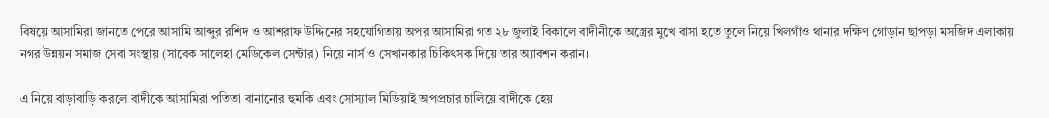বিষয়ে আসামিরা জানতে পেরে আসামি আব্দুর রশিদ ও আশরাফ উদ্দিনের সহযোগিতায় অপর আসামিরা গত ২৮ জুলাই বিকালে বাদীনীকে অস্ত্রের মুখে বাসা হতে তুলে নিয়ে খিলগাঁও থানার দক্ষিণ গোড়ান ছাপড়া মসজিদ এলাকায় নগর উন্নয়ন সমাজ সেবা সংস্থায় (সাবেক সালেহা মেডিকেল সেন্টার) নিয়ে নার্স ও সেখানকার চিকিৎসক দিয়ে তার অ্যাবশন করান।

এ নিয়ে বাড়াবাড়ি করলে বাদীকে আসামিরা পতিতা বানানোর হুমকি এবং সোস্যাল মিডিয়াই অপপ্রচার চালিয়ে বাদীকে হেয়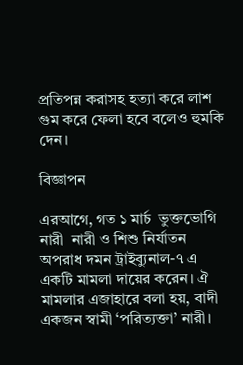প্রতিপন্ন করাসহ হত্যা করে লাশ গুম করে ফেলা হবে বলেও হুমকি দেন।

বিজ্ঞাপন

এরআগে, গত ১ মার্চ  ভুক্তভোগি নারী  নারী ও শিশু নির্যাতন অপরাধ দমন ট্রাইব্যুনাল-৭ এ একটি মামলা দায়ের করেন। ঐ মামলার এজাহারে বলা হয়, বাদী একজন স্বামী ‘পরিত্যক্তা’ নারী।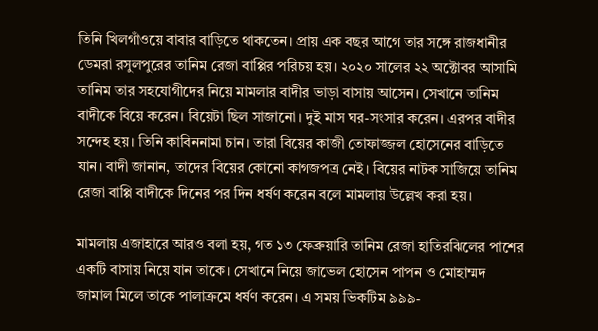তিনি খিলগাঁওয়ে বাবার বাড়িতে থাকতেন। প্রায় এক বছর আগে তার সঙ্গে রাজধানীর ডেমরা রসুলপুরের তানিম রেজা বাপ্পির পরিচয় হয়। ২০২০ সালের ২২ অক্টোবর আসামি তানিম তার সহযোগীদের নিয়ে মামলার বাদীর ভাড়া বাসায় আসেন। সেখানে তানিম বাদীকে বিয়ে করেন। বিয়েটা ছিল সাজানো। দুই মাস ঘর-সংসার করেন। এরপর বাদীর সন্দেহ হয়। তিনি কাবিননামা চান। তারা বিয়ের কাজী তোফাজ্জল হোসেনের বাড়িতে যান। বাদী জানান, তাদের বিয়ের কোনো কাগজপত্র নেই। বিয়ের নাটক সাজিয়ে তানিম রেজা বাপ্পি বাদীকে দিনের পর দিন ধর্ষণ করেন বলে মামলায় উল্লেখ করা হয়।

মামলায় এজাহারে আরও বলা হয়, গত ১৩ ফেব্রুয়ারি তানিম রেজা হাতিরঝিলের পাশের একটি বাসায় নিয়ে যান তাকে। সেখানে নিয়ে জাভেল হোসেন পাপন ও মোহাম্মদ জামাল মিলে তাকে পালাক্রমে ধর্ষণ করেন। এ সময় ভিকটিম ৯৯৯-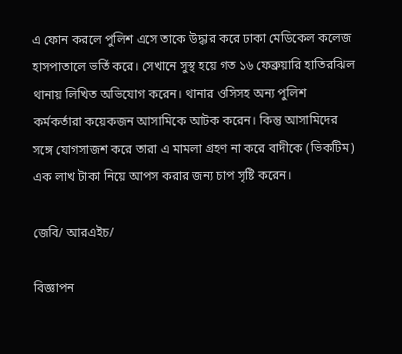এ ফোন করলে পুলিশ এসে তাকে উদ্ধার করে ঢাকা মেডিকেল কলেজ হাসপাতালে ভর্তি করে। সেখানে সুস্থ হয়ে গত ১৬ ফেব্রুয়ারি হাতিরঝিল থানায় লিখিত অভিযোগ করেন। থানার ওসিসহ অন্য পুলিশ কর্মকর্তারা কয়েকজন আসামিকে আটক করেন। কিন্তু আসামিদের সঙ্গে যোগসাজশ করে তারা এ মামলা গ্রহণ না করে বাদীকে (ভিকটিম) এক লাখ টাকা নিয়ে আপস করার জন্য চাপ সৃষ্টি করেন।

জেবি/ আরএইচ/

বিজ্ঞাপন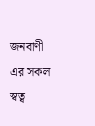জনবাণী এর সকল স্বত্ব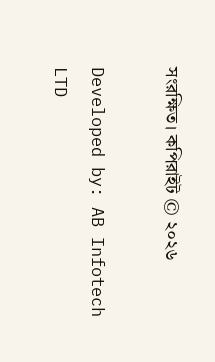সংরক্ষিত। কপিরাইট © ২০২৬

Developed by: AB Infotech LTD